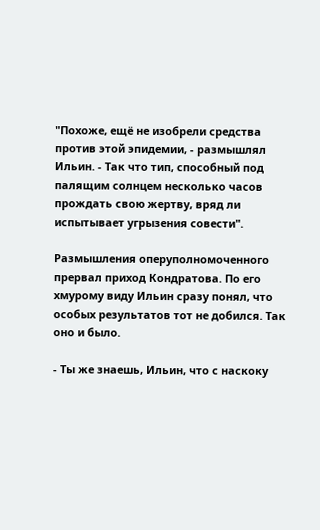"Похоже, ещё не изобрели средства против этой эпидемии, - размышлял Ильин. - Так что тип, способный под палящим солнцем несколько часов прождать свою жертву, вряд ли испытывает угрызения совести".

Размышления оперуполномоченного прервал приход Кондратова. По его хмурому виду Ильин сразу понял, что особых результатов тот не добился. Так оно и было.

- Ты же знаешь, Ильин, что с наскоку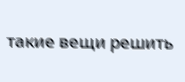такие вещи решить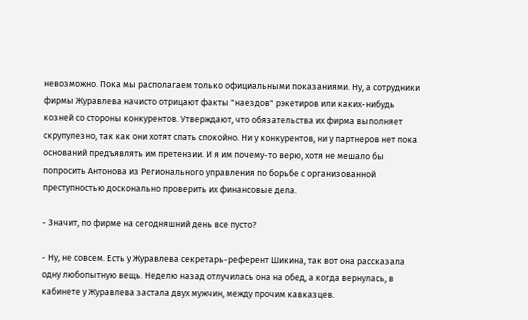невозможно. Пока мы располагаем только официальными показаниями. Ну, а сотрудники фирмы Журавлева начисто отрицают факты "наездов" рэкетиров или каких-нибудь козней со стороны конкурентов. Утверждают, что обязательства их фирма выполняет скрупулезно, так как они хотят спать спокойно. Ни у конкурентов, ни у партнеров нет пока оснований предъявлять им претензии. И я им почему-то верю, хотя не мешало бы попросить Антонова из Регионального управления по борьбе с организованной преступностью досконально проверить их финансовые дела.

- Значит, по фирме на сегодняшний день все пусто?

- Ну, не совсем. Есть у Журавлева секретарь-референт Шикина, так вот она рассказала одну любопытную вещь. Неделю назад отлучилась она на обед, а когда вернулась, в кабинете у Журавлева застала двух мужчин, между прочим кавказцев.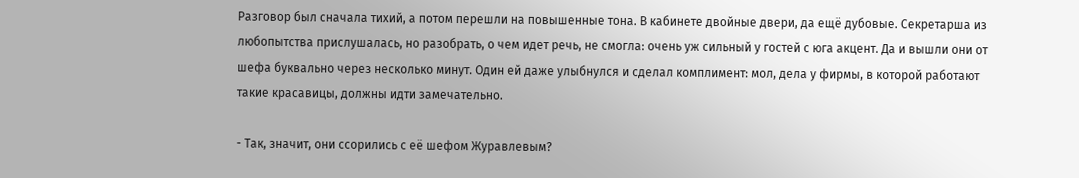Разговор был сначала тихий, а потом перешли на повышенные тона. В кабинете двойные двери, да ещё дубовые. Секретарша из любопытства прислушалась, но разобрать, о чем идет речь, не смогла: очень уж сильный у гостей с юга акцент. Да и вышли они от шефа буквально через несколько минут. Один ей даже улыбнулся и сделал комплимент: мол, дела у фирмы, в которой работают такие красавицы, должны идти замечательно.

- Так, значит, они ссорились с её шефом Журавлевым?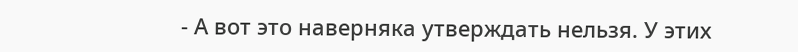- А вот это наверняка утверждать нельзя. У этих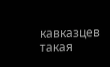кавказцев такая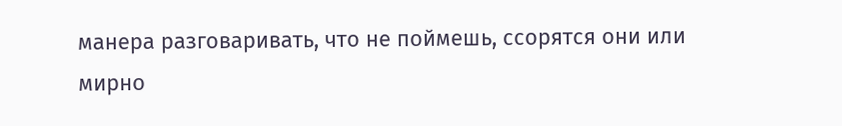манера разговаривать, что не поймешь, ссорятся они или мирно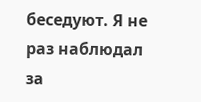беседуют. Я не раз наблюдал за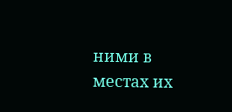ними в местах их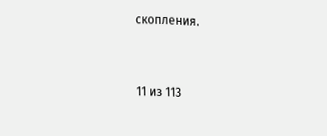скопления.



11 из 113